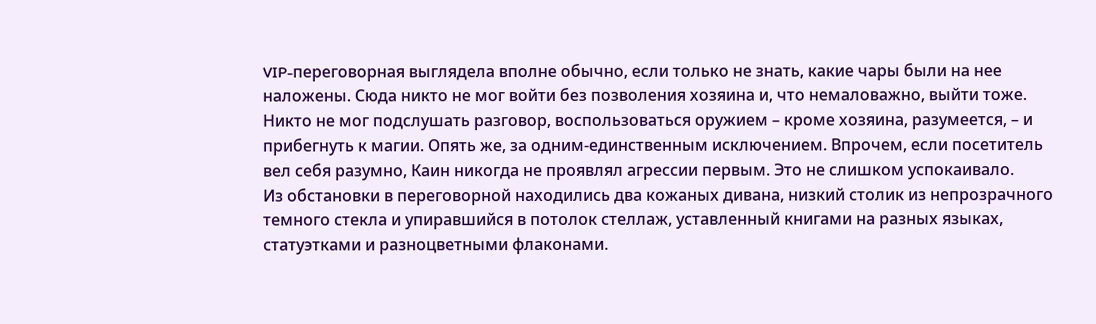VIP-переговорная выглядела вполне обычно, если только не знать, какие чары были на нее наложены. Сюда никто не мог войти без позволения хозяина и, что немаловажно, выйти тоже. Никто не мог подслушать разговор, воспользоваться оружием – кроме хозяина, разумеется, – и прибегнуть к магии. Опять же, за одним-единственным исключением. Впрочем, если посетитель вел себя разумно, Каин никогда не проявлял агрессии первым. Это не слишком успокаивало.
Из обстановки в переговорной находились два кожаных дивана, низкий столик из непрозрачного темного стекла и упиравшийся в потолок стеллаж, уставленный книгами на разных языках, статуэтками и разноцветными флаконами.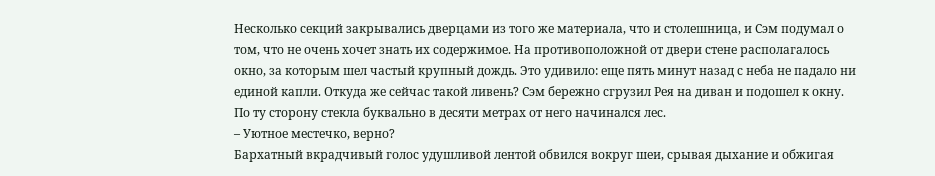Несколько секций закрывались дверцами из того же материала, что и столешница, и Сэм подумал о том, что не очень хочет знать их содержимое. На противоположной от двери стене располагалось окно, за которым шел частый крупный дождь. Это удивило: еще пять минут назад с неба не падало ни единой капли. Откуда же сейчас такой ливень? Сэм бережно сгрузил Рея на диван и подошел к окну. По ту сторону стекла буквально в десяти метрах от него начинался лес.
– Уютное местечко, верно?
Бархатный вкрадчивый голос удушливой лентой обвился вокруг шеи, срывая дыхание и обжигая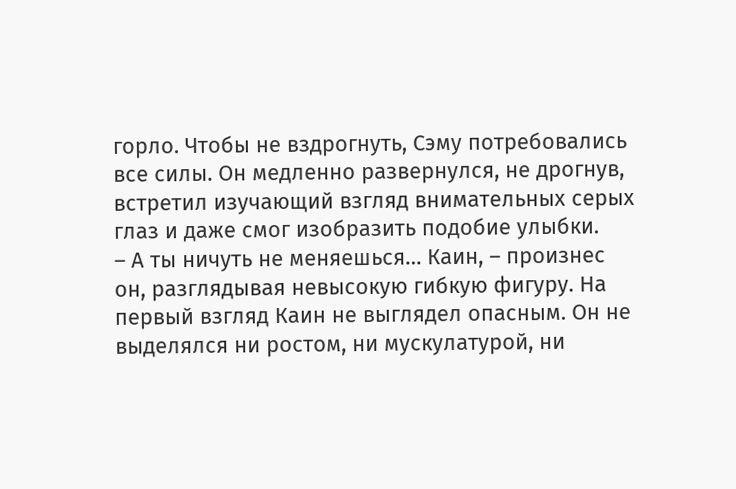горло. Чтобы не вздрогнуть, Сэму потребовались все силы. Он медленно развернулся, не дрогнув, встретил изучающий взгляд внимательных серых глаз и даже смог изобразить подобие улыбки.
– А ты ничуть не меняешься… Каин, – произнес он, разглядывая невысокую гибкую фигуру. На первый взгляд Каин не выглядел опасным. Он не выделялся ни ростом, ни мускулатурой, ни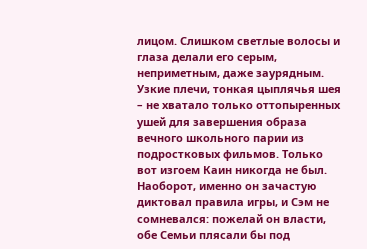лицом. Слишком светлые волосы и глаза делали его серым, неприметным, даже заурядным. Узкие плечи, тонкая цыплячья шея – не хватало только оттопыренных ушей для завершения образа вечного школьного парии из подростковых фильмов. Только вот изгоем Каин никогда не был. Наоборот, именно он зачастую диктовал правила игры, и Сэм не сомневался: пожелай он власти, обе Семьи плясали бы под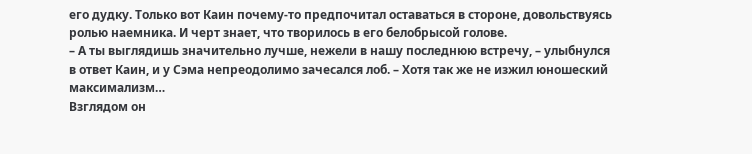его дудку. Только вот Каин почему-то предпочитал оставаться в стороне, довольствуясь ролью наемника. И черт знает, что творилось в его белобрысой голове.
– А ты выглядишь значительно лучше, нежели в нашу последнюю встречу, – улыбнулся в ответ Каин, и у Сэма непреодолимо зачесался лоб. – Хотя так же не изжил юношеский максимализм…
Взглядом он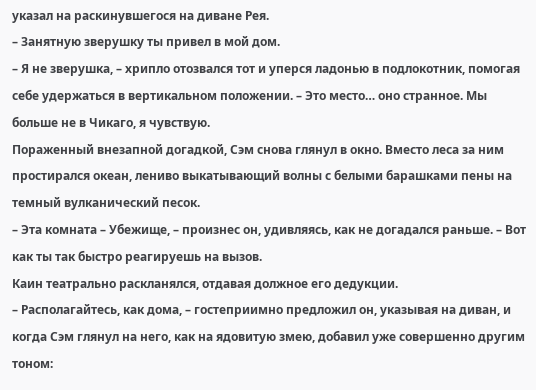указал на раскинувшегося на диване Рея.
– Занятную зверушку ты привел в мой дом.
– Я не зверушка, – хрипло отозвался тот и уперся ладонью в подлокотник, помогая себе удержаться в вертикальном положении. – Это место… оно странное. Мы больше не в Чикаго, я чувствую.
Пораженный внезапной догадкой, Сэм снова глянул в окно. Вместо леса за ним простирался океан, лениво выкатывающий волны с белыми барашками пены на темный вулканический песок.
– Эта комната – Убежище, – произнес он, удивляясь, как не догадался раньше. – Вот как ты так быстро реагируешь на вызов.
Каин театрально раскланялся, отдавая должное его дедукции.
– Располагайтесь, как дома, – гостеприимно предложил он, указывая на диван, и когда Сэм глянул на него, как на ядовитую змею, добавил уже совершенно другим тоном: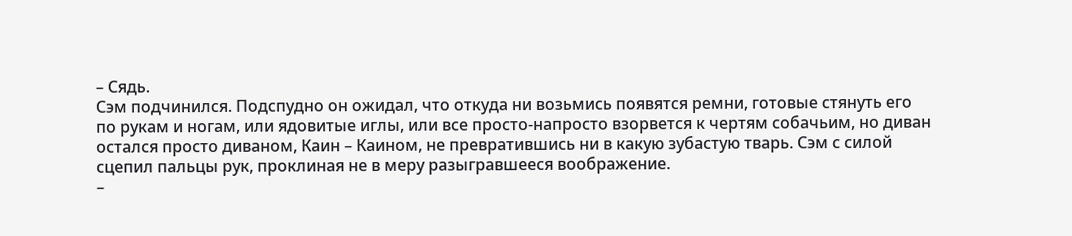– Сядь.
Сэм подчинился. Подспудно он ожидал, что откуда ни возьмись появятся ремни, готовые стянуть его по рукам и ногам, или ядовитые иглы, или все просто-напросто взорвется к чертям собачьим, но диван остался просто диваном, Каин – Каином, не превратившись ни в какую зубастую тварь. Сэм с силой сцепил пальцы рук, проклиная не в меру разыгравшееся воображение.
–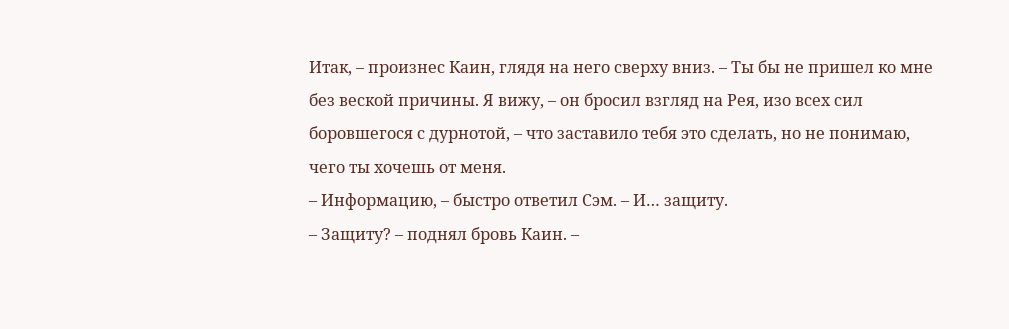Итак, – произнес Каин, глядя на него сверху вниз. – Ты бы не пришел ко мне без веской причины. Я вижу, – он бросил взгляд на Рея, изо всех сил боровшегося с дурнотой, – что заставило тебя это сделать, но не понимаю, чего ты хочешь от меня.
– Информацию, – быстро ответил Сэм. – И… защиту.
– Защиту? – поднял бровь Каин. –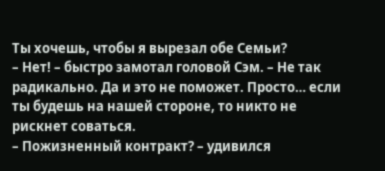Ты хочешь, чтобы я вырезал обе Семьи?
– Нет! – быстро замотал головой Сэм. – Не так радикально. Да и это не поможет. Просто… если ты будешь на нашей стороне, то никто не рискнет соваться.
– Пожизненный контракт? – удивился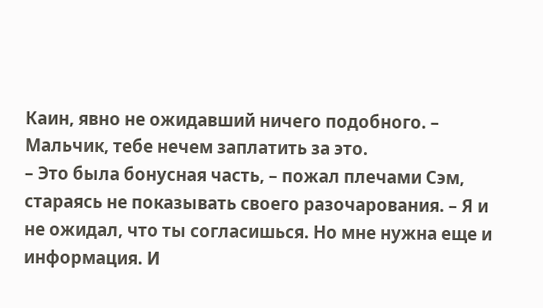Каин, явно не ожидавший ничего подобного. – Мальчик, тебе нечем заплатить за это.
– Это была бонусная часть, – пожал плечами Сэм, стараясь не показывать своего разочарования. – Я и не ожидал, что ты согласишься. Но мне нужна еще и информация. И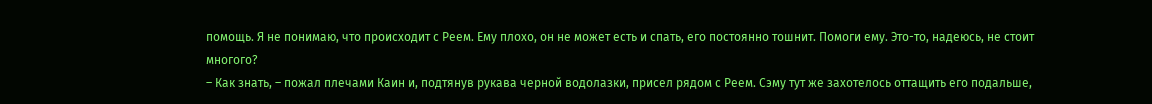помощь. Я не понимаю, что происходит с Реем. Ему плохо, он не может есть и спать, его постоянно тошнит. Помоги ему. Это-то, надеюсь, не стоит многого?
– Как знать, – пожал плечами Каин и, подтянув рукава черной водолазки, присел рядом с Реем. Сэму тут же захотелось оттащить его подальше,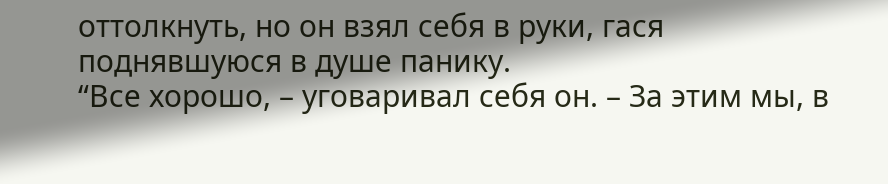оттолкнуть, но он взял себя в руки, гася поднявшуюся в душе панику.
“Все хорошо, – уговаривал себя он. – За этим мы, в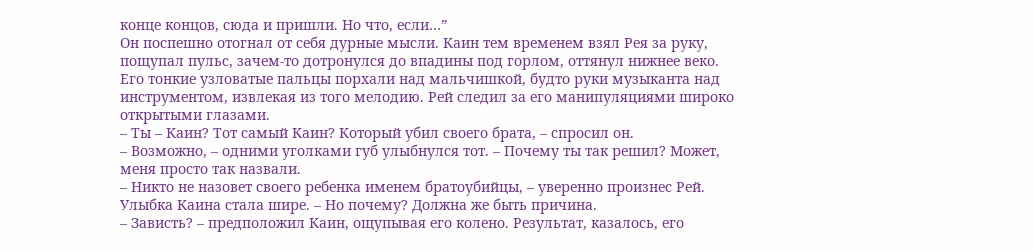конце концов, сюда и пришли. Но что, если…”
Он поспешно отогнал от себя дурные мысли. Каин тем временем взял Рея за руку, пощупал пульс, зачем-то дотронулся до впадины под горлом, оттянул нижнее веко. Его тонкие узловатые пальцы порхали над мальчишкой, будто руки музыканта над инструментом, извлекая из того мелодию. Рей следил за его манипуляциями широко открытыми глазами.
– Ты – Каин? Тот самый Каин? Который убил своего брата, – спросил он.
– Возможно, – одними уголками губ улыбнулся тот. – Почему ты так решил? Может, меня просто так назвали.
– Никто не назовет своего ребенка именем братоубийцы, – уверенно произнес Рей. Улыбка Каина стала шире. – Но почему? Должна же быть причина.
– Зависть? – предположил Каин, ощупывая его колено. Результат, казалось, его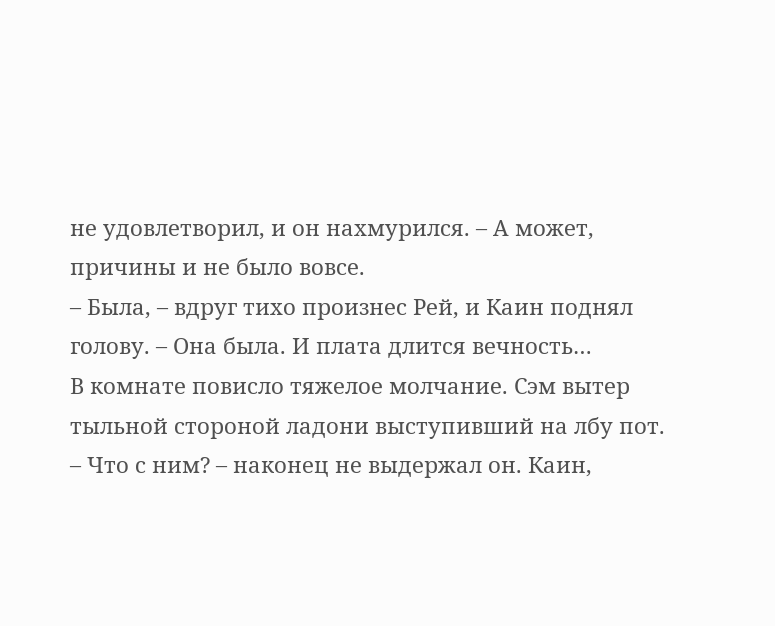не удовлетворил, и он нахмурился. – А может, причины и не было вовсе.
– Была, – вдруг тихо произнес Рей, и Каин поднял голову. – Она была. И плата длится вечность…
В комнате повисло тяжелое молчание. Сэм вытер тыльной стороной ладони выступивший на лбу пот.
– Что с ним? – наконец не выдержал он. Каин,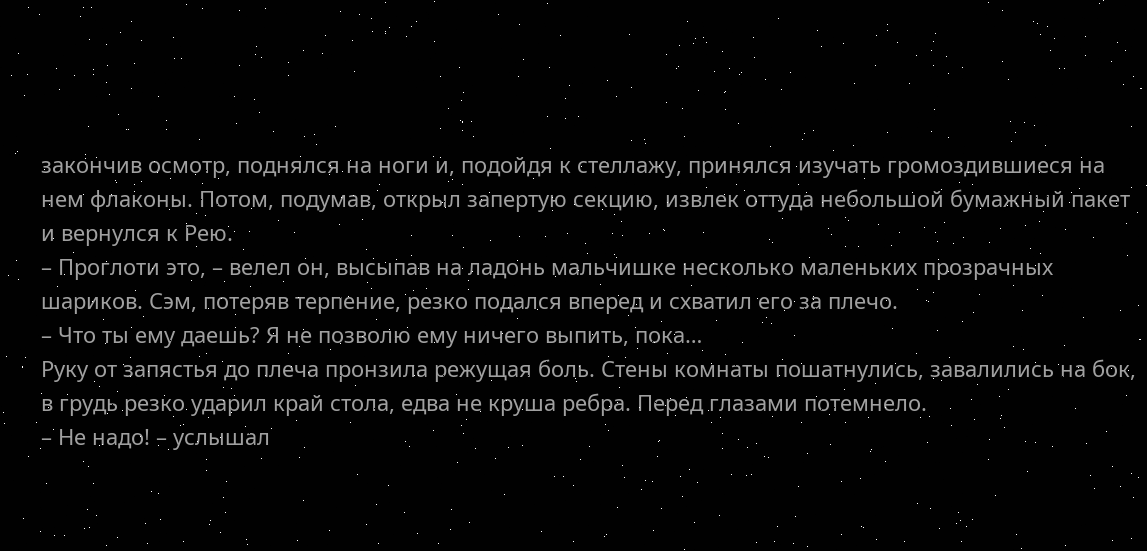закончив осмотр, поднялся на ноги и, подойдя к стеллажу, принялся изучать громоздившиеся на нем флаконы. Потом, подумав, открыл запертую секцию, извлек оттуда небольшой бумажный пакет и вернулся к Рею.
– Проглоти это, – велел он, высыпав на ладонь мальчишке несколько маленьких прозрачных шариков. Сэм, потеряв терпение, резко подался вперед и схватил его за плечо.
– Что ты ему даешь? Я не позволю ему ничего выпить, пока…
Руку от запястья до плеча пронзила режущая боль. Стены комнаты пошатнулись, завалились на бок, в грудь резко ударил край стола, едва не круша ребра. Перед глазами потемнело.
– Не надо! – услышал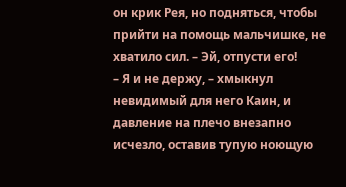он крик Рея, но подняться, чтобы прийти на помощь мальчишке, не хватило сил. – Эй, отпусти его!
– Я и не держу, – хмыкнул невидимый для него Каин, и давление на плечо внезапно исчезло, оставив тупую ноющую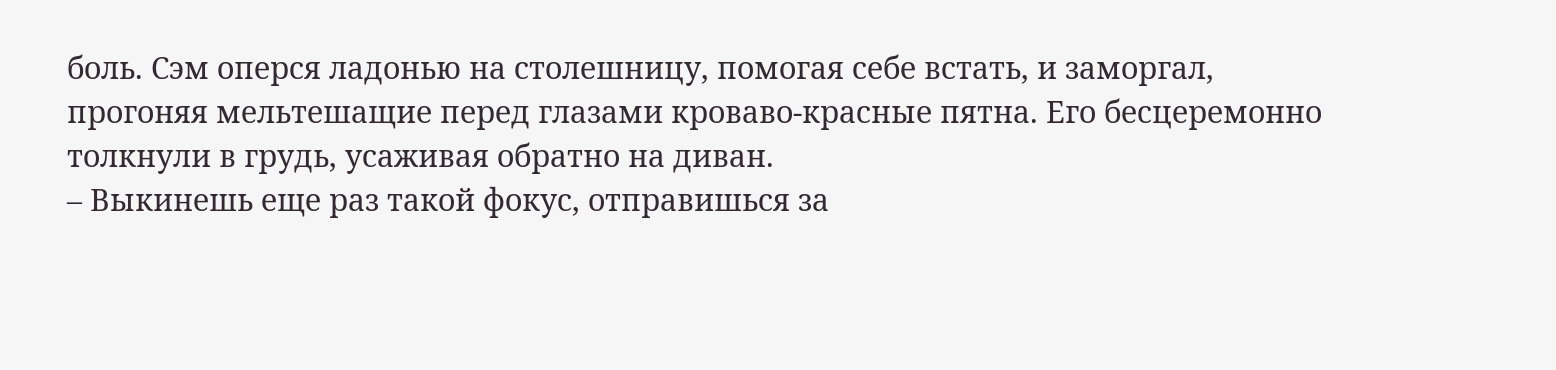боль. Сэм оперся ладонью на столешницу, помогая себе встать, и заморгал, прогоняя мельтешащие перед глазами кроваво-красные пятна. Его бесцеремонно толкнули в грудь, усаживая обратно на диван.
– Выкинешь еще раз такой фокус, отправишься за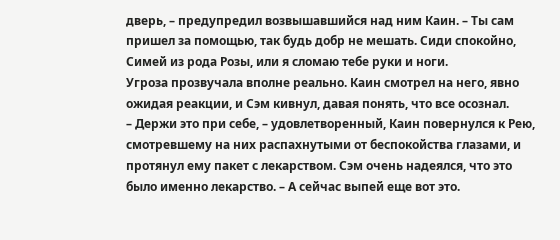дверь, – предупредил возвышавшийся над ним Каин. – Ты сам пришел за помощью, так будь добр не мешать. Сиди спокойно, Симей из рода Розы, или я сломаю тебе руки и ноги.
Угроза прозвучала вполне реально. Каин смотрел на него, явно ожидая реакции, и Сэм кивнул, давая понять, что все осознал.
– Держи это при себе, – удовлетворенный, Каин повернулся к Рею, смотревшему на них распахнутыми от беспокойства глазами, и протянул ему пакет с лекарством. Сэм очень надеялся, что это было именно лекарство. – А сейчас выпей еще вот это.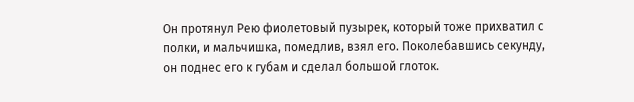Он протянул Рею фиолетовый пузырек, который тоже прихватил с полки, и мальчишка, помедлив, взял его. Поколебавшись секунду, он поднес его к губам и сделал большой глоток.